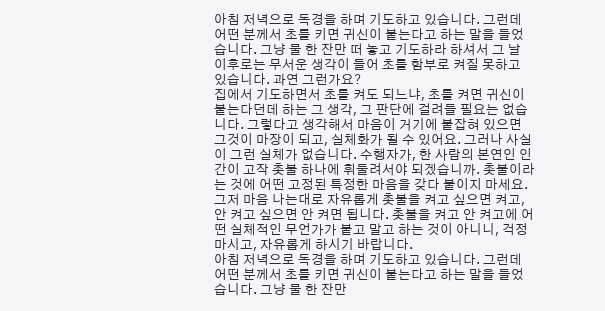아침 저녁으로 독경을 하며 기도하고 있습니다. 그런데 어떤 분께서 초를 키면 귀신이 붙는다고 하는 말을 들었습니다. 그냥 물 한 잔만 떠 놓고 기도하라 하셔서 그 날 이후로는 무서운 생각이 들어 초를 함부로 켜질 못하고 있습니다. 과연 그런가요?
집에서 기도하면서 초를 켜도 되느냐, 초를 켜면 귀신이 붙는다던데 하는 그 생각, 그 판단에 걸려들 필요는 없습니다. 그렇다고 생각해서 마음이 거기에 붙잡혀 있으면 그것이 마장이 되고, 실체화가 될 수 있어요. 그러나 사실이 그런 실체가 없습니다. 수행자가, 한 사람의 본연인 인간이 고작 촛불 하나에 휘둘려서야 되겠습니까. 촛불이라는 것에 어떤 고정된 특정한 마음을 갖다 붙이지 마세요. 그저 마음 나는대로 자유롭게 촛불을 켜고 싶으면 켜고, 안 켜고 싶으면 안 켜면 됩니다. 촛불을 켜고 안 켜고에 어떤 실체적인 무언가가 붙고 말고 하는 것이 아니니, 걱정 마시고, 자유롭게 하시기 바랍니다.
아침 저녁으로 독경을 하며 기도하고 있습니다. 그런데 어떤 분께서 초를 키면 귀신이 붙는다고 하는 말을 들었습니다. 그냥 물 한 잔만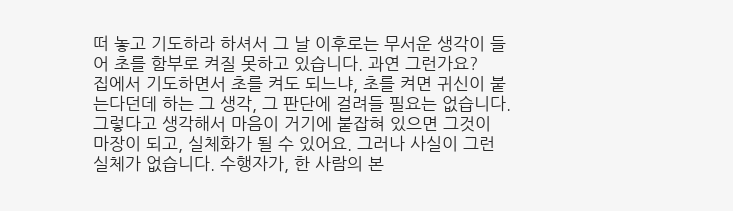떠 놓고 기도하라 하셔서 그 날 이후로는 무서운 생각이 들어 초를 함부로 켜질 못하고 있습니다. 과연 그런가요?
집에서 기도하면서 초를 켜도 되느냐, 초를 켜면 귀신이 붙는다던데 하는 그 생각, 그 판단에 걸려들 필요는 없습니다. 그렇다고 생각해서 마음이 거기에 붙잡혀 있으면 그것이 마장이 되고, 실체화가 될 수 있어요. 그러나 사실이 그런 실체가 없습니다. 수행자가, 한 사람의 본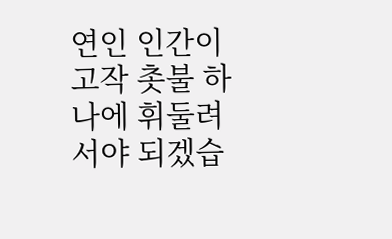연인 인간이 고작 촛불 하나에 휘둘려서야 되겠습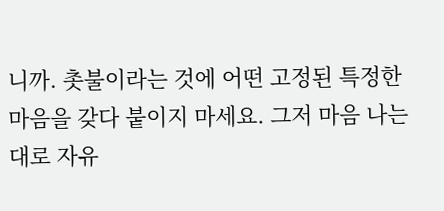니까. 촛불이라는 것에 어떤 고정된 특정한 마음을 갖다 붙이지 마세요. 그저 마음 나는대로 자유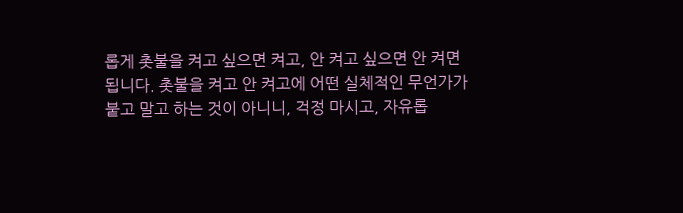롭게 촛불을 켜고 싶으면 켜고, 안 켜고 싶으면 안 켜면 됩니다. 촛불을 켜고 안 켜고에 어떤 실체적인 무언가가 붙고 말고 하는 것이 아니니, 걱정 마시고, 자유롭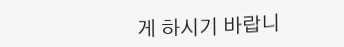게 하시기 바랍니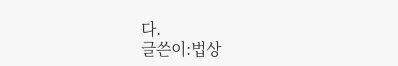다.
글쓴이:법상